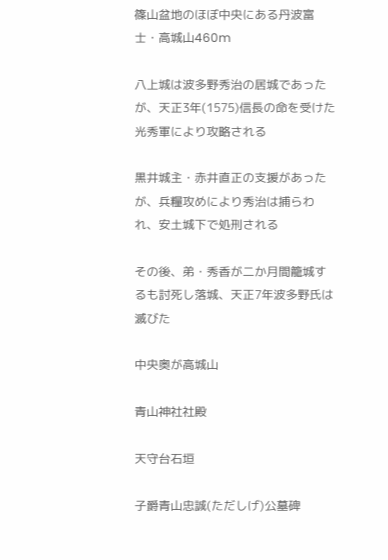篠山盆地のほぼ中央にある丹波富士・高城山460m

八上城は波多野秀治の居城であったが、天正3年(1575)信長の命を受けた光秀軍により攻略される

黒井城主・赤井直正の支援があったが、兵糧攻めにより秀治は捕らわれ、安土城下で処刑される

その後、弟・秀香が二か月間籠城するも討死し落城、天正7年波多野氏は滅びた

中央奥が高城山

青山神社社殿

天守台石垣

子爵青山忠誠(ただしげ)公墓碑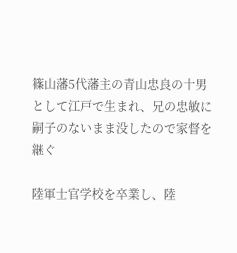篠山藩5代藩主の青山忠良の十男として江戸で生まれ、兄の忠敏に嗣子のないまま没したので家督を継ぐ

陸軍士官学校を卒業し、陸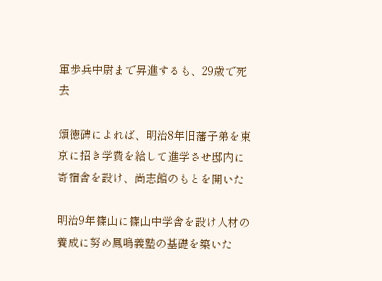軍歩兵中尉まで昇進するも、29歳で死去

頌徳碑によれば、明治8年旧藩子弟を東京に招き学費を給して進学させ邸内に寄宿舎を設け、尚志館のもとを開いた

明治9年篠山に篠山中学舎を設け人材の養成に努め鳳鳴義塾の基礎を築いた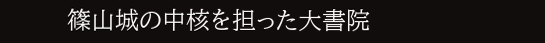篠山城の中核を担った大書院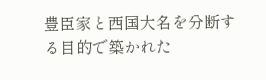豊臣家と西国大名を分断する目的で築かれた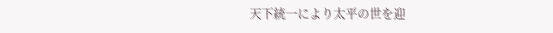天下統一により太平の世を迎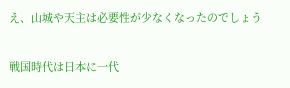え、山城や天主は必要性が少なくなったのでしょう

戦国時代は日本に一代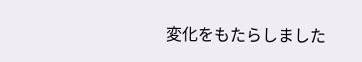変化をもたらしました